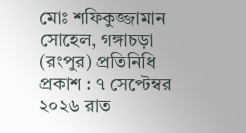মোঃ শফিকুজ্জামান সোহেল, গঙ্গাচড়া (রংপুর) প্রতিনিধি
প্রকাশ : ৭ সেপ্টেম্বর ২০২৬ রাত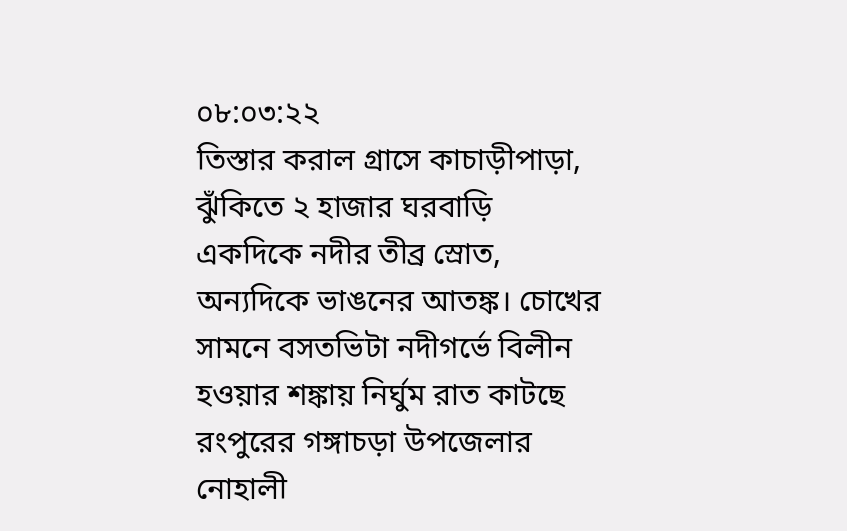০৮:০৩:২২
তিস্তার করাল গ্রাসে কাচাড়ীপাড়া, ঝুঁকিতে ২ হাজার ঘরবাড়ি
একদিকে নদীর তীব্র স্রোত, অন্যদিকে ভাঙনের আতঙ্ক। চোখের সামনে বসতভিটা নদীগর্ভে বিলীন হওয়ার শঙ্কায় নির্ঘুম রাত কাটছে রংপুরের গঙ্গাচড়া উপজেলার নোহালী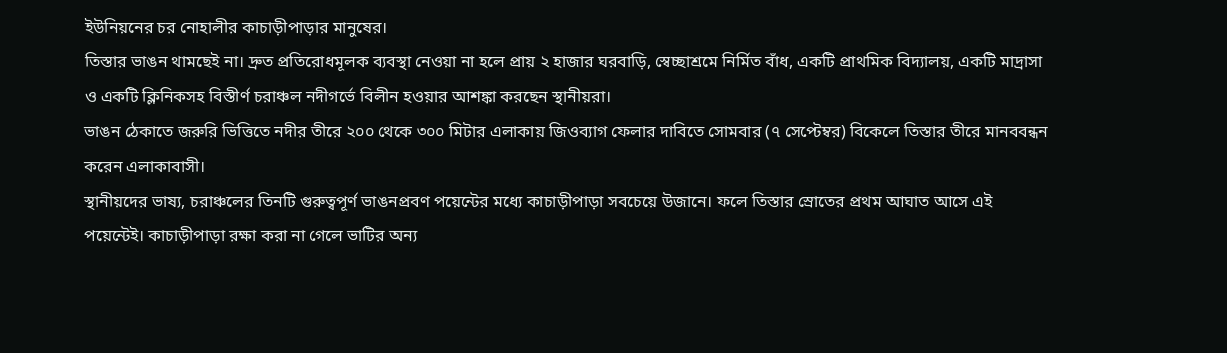ইউনিয়নের চর নোহালীর কাচাড়ীপাড়ার মানুষের।
তিস্তার ভাঙন থামছেই না। দ্রুত প্রতিরোধমূলক ব্যবস্থা নেওয়া না হলে প্রায় ২ হাজার ঘরবাড়ি, স্বেচ্ছাশ্রমে নির্মিত বাঁধ, একটি প্রাথমিক বিদ্যালয়, একটি মাদ্রাসা ও একটি ক্লিনিকসহ বিস্তীর্ণ চরাঞ্চল নদীগর্ভে বিলীন হওয়ার আশঙ্কা করছেন স্থানীয়রা।
ভাঙন ঠেকাতে জরুরি ভিত্তিতে নদীর তীরে ২০০ থেকে ৩০০ মিটার এলাকায় জিওব্যাগ ফেলার দাবিতে সোমবার (৭ সেপ্টেম্বর) বিকেলে তিস্তার তীরে মানববন্ধন করেন এলাকাবাসী।
স্থানীয়দের ভাষ্য, চরাঞ্চলের তিনটি গুরুত্বপূর্ণ ভাঙনপ্রবণ পয়েন্টের মধ্যে কাচাড়ীপাড়া সবচেয়ে উজানে। ফলে তিস্তার স্রোতের প্রথম আঘাত আসে এই পয়েন্টেই। কাচাড়ীপাড়া রক্ষা করা না গেলে ভাটির অন্য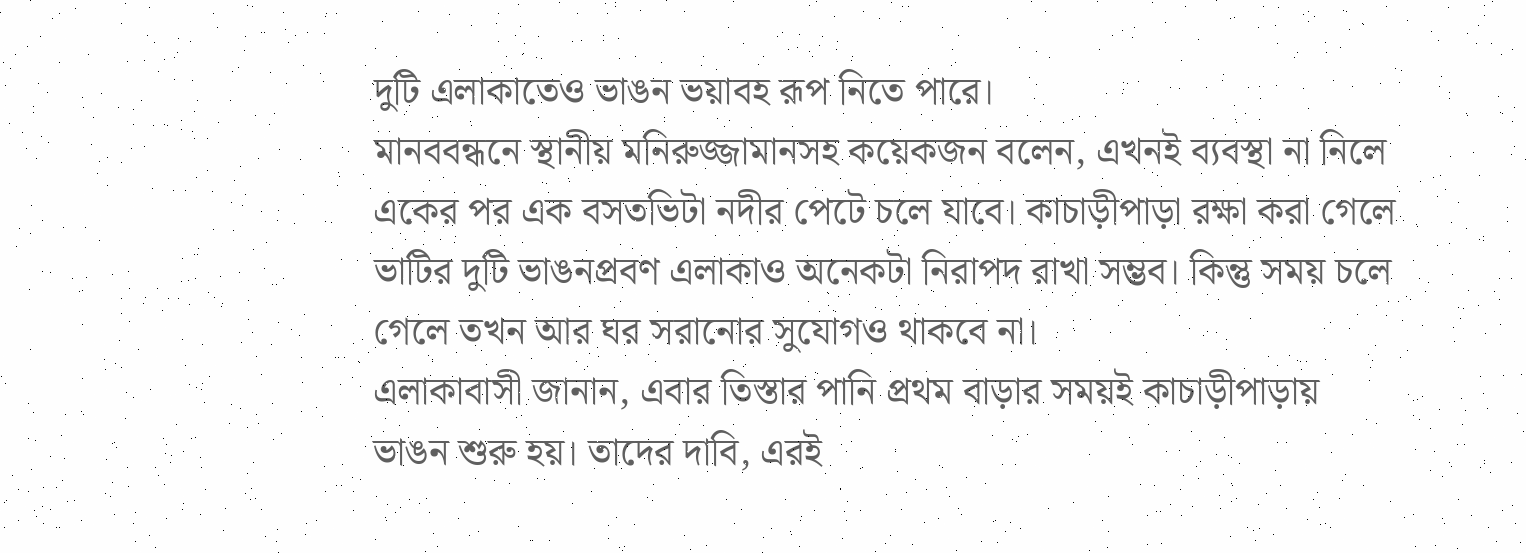দুটি এলাকাতেও ভাঙন ভয়াবহ রূপ নিতে পারে।
মানববন্ধনে স্থানীয় মনিরুজ্জামানসহ কয়েকজন বলেন, এখনই ব্যবস্থা না নিলে একের পর এক বসতভিটা নদীর পেটে চলে যাবে। কাচাড়ীপাড়া রক্ষা করা গেলে ভাটির দুটি ভাঙনপ্রবণ এলাকাও অনেকটা নিরাপদ রাখা সম্ভব। কিন্তু সময় চলে গেলে তখন আর ঘর সরানোর সুযোগও থাকবে না।
এলাকাবাসী জানান, এবার তিস্তার পানি প্রথম বাড়ার সময়ই কাচাড়ীপাড়ায় ভাঙন শুরু হয়। তাদের দাবি, এরই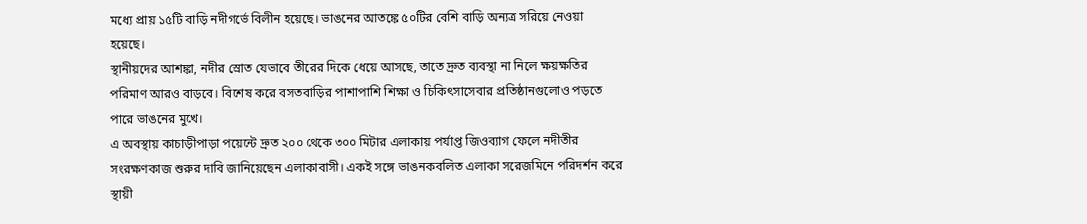মধ্যে প্রায় ১৫টি বাড়ি নদীগর্ভে বিলীন হয়েছে। ভাঙনের আতঙ্কে ৫০টির বেশি বাড়ি অন্যত্র সরিয়ে নেওয়া হয়েছে।
স্থানীয়দের আশঙ্কা, নদীর স্রোত যেভাবে তীরের দিকে ধেয়ে আসছে, তাতে দ্রুত ব্যবস্থা না নিলে ক্ষয়ক্ষতির পরিমাণ আরও বাড়বে। বিশেষ করে বসতবাড়ির পাশাপাশি শিক্ষা ও চিকিৎসাসেবার প্রতিষ্ঠানগুলোও পড়তে পারে ভাঙনের মুখে।
এ অবস্থায় কাচাড়ীপাড়া পয়েন্টে দ্রুত ২০০ থেকে ৩০০ মিটার এলাকায় পর্যাপ্ত জিওব্যাগ ফেলে নদীতীর সংরক্ষণকাজ শুরুর দাবি জানিয়েছেন এলাকাবাসী। একই সঙ্গে ভাঙনকবলিত এলাকা সরেজমিনে পরিদর্শন করে স্থায়ী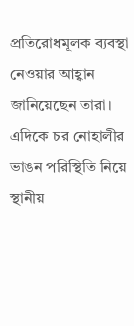প্রতিরোধমূলক ব্যবস্থা নেওয়ার আহ্বান জানিয়েছেন তারা।
এদিকে চর নোহালীর ভাঙন পরিস্থিতি নিয়ে স্থানীয়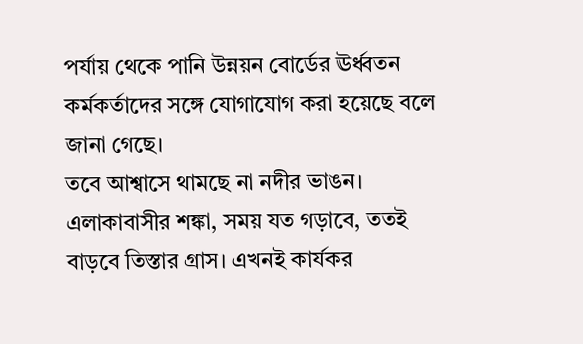পর্যায় থেকে পানি উন্নয়ন বোর্ডের ঊর্ধ্বতন কর্মকর্তাদের সঙ্গে যোগাযোগ করা হয়েছে বলে জানা গেছে।
তবে আশ্বাসে থামছে না নদীর ভাঙন। এলাকাবাসীর শঙ্কা, সময় যত গড়াবে, ততই বাড়বে তিস্তার গ্রাস। এখনই কার্যকর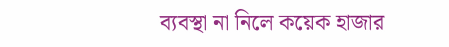ব্যবস্থা না নিলে কয়েক হাজার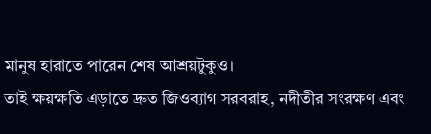মানুষ হারাতে পারেন শেষ আশ্রয়টুকুও।
তাই ক্ষয়ক্ষতি এড়াতে দ্রুত জিওব্যাগ সরবরাহ, নদীতীর সংরক্ষণ এবং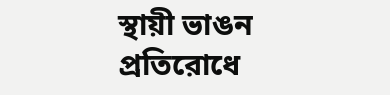স্থায়ী ভাঙন প্রতিরোধে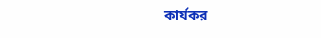কার্যকর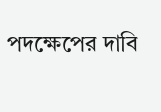পদক্ষেপের দাবি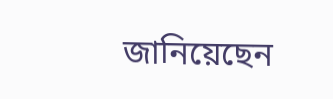জানিয়েছেন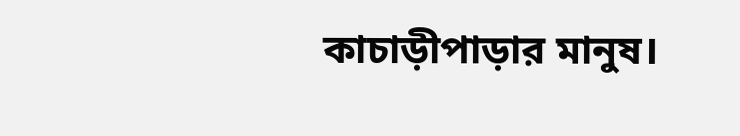কাচাড়ীপাড়ার মানুষ।